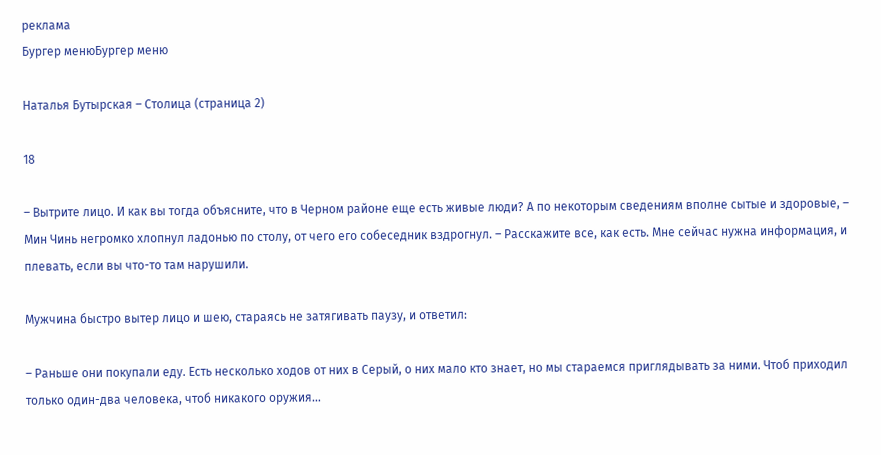реклама
Бургер менюБургер меню

Наталья Бутырская – Столица (страница 2)

18

– Вытрите лицо. И как вы тогда объясните, что в Черном районе еще есть живые люди? А по некоторым сведениям вполне сытые и здоровые, – Мин Чинь негромко хлопнул ладонью по столу, от чего его собеседник вздрогнул. – Расскажите все, как есть. Мне сейчас нужна информация, и плевать, если вы что-то там нарушили.

Мужчина быстро вытер лицо и шею, стараясь не затягивать паузу, и ответил:

– Раньше они покупали еду. Есть несколько ходов от них в Серый, о них мало кто знает, но мы стараемся приглядывать за ними. Чтоб приходил только один-два человека, чтоб никакого оружия…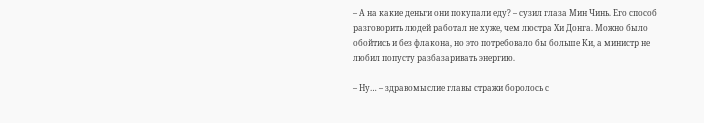– А на какие деньги они покупали еду? – сузил глаза Мин Чинь. Его способ разговорить людей работал не хуже, чем люстра Хи Донга. Можно было обойтись и без флакона, но это потребовало бы больше Ки, а министр не любил попусту разбазаривать энергию.

– Ну… – здравомыслие главы стражи боролось с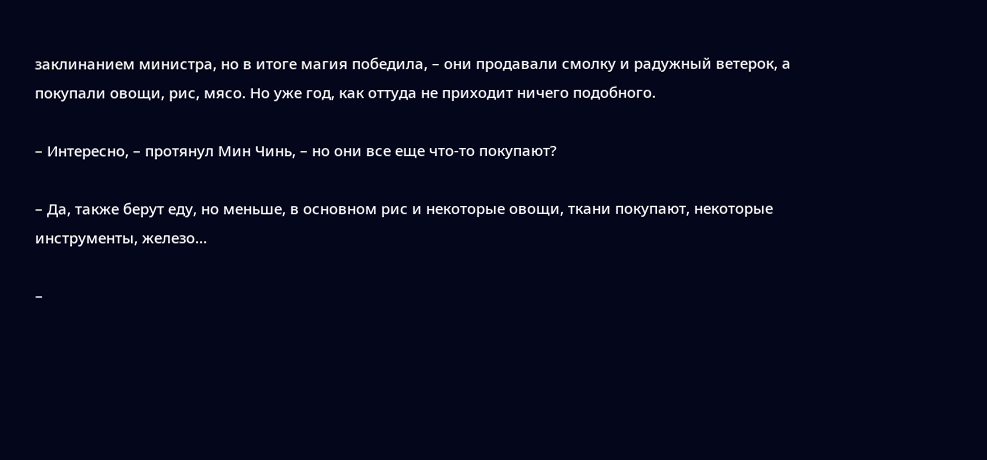заклинанием министра, но в итоге магия победила, – они продавали смолку и радужный ветерок, а покупали овощи, рис, мясо. Но уже год, как оттуда не приходит ничего подобного.

– Интересно, – протянул Мин Чинь, – но они все еще что-то покупают?

– Да, также берут еду, но меньше, в основном рис и некоторые овощи, ткани покупают, некоторые инструменты, железо…

–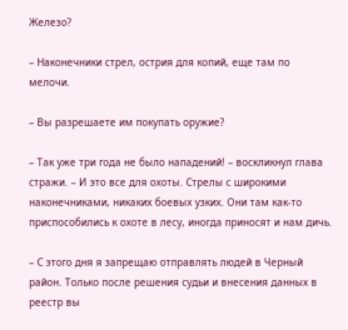Железо?

– Наконечники стрел, острия для копий, еще там по мелочи.

– Вы разрешаете им покупать оружие?

– Так уже три года не было нападений! – воскликнул глава стражи. – И это все для охоты. Стрелы с широкими наконечниками, никаких боевых узких. Они там как-то приспособились к охоте в лесу, иногда приносят и нам дичь.

– С этого дня я запрещаю отправлять людей в Черный район. Только после решения судьи и внесения данных в реестр вы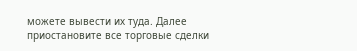можете вывести их туда. Далее приостановите все торговые сделки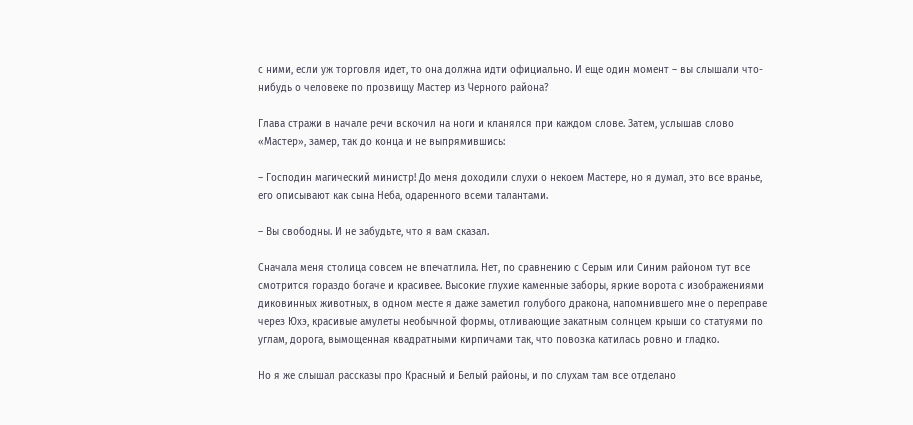с ними, если уж торговля идет, то она должна идти официально. И еще один момент – вы слышали что-нибудь о человеке по прозвищу Мастер из Черного района?

Глава стражи в начале речи вскочил на ноги и кланялся при каждом слове. Затем, услышав слово «Мастер», замер, так до конца и не выпрямившись:

– Господин магический министр! До меня доходили слухи о некоем Мастере, но я думал, это все вранье, его описывают как сына Неба, одаренного всеми талантами.

– Вы свободны. И не забудьте, что я вам сказал.

Сначала меня столица совсем не впечатлила. Нет, по сравнению с Серым или Синим районом тут все смотрится гораздо богаче и красивее. Высокие глухие каменные заборы, яркие ворота с изображениями диковинных животных, в одном месте я даже заметил голубого дракона, напомнившего мне о переправе через Юхэ, красивые амулеты необычной формы, отливающие закатным солнцем крыши со статуями по углам, дорога, вымощенная квадратными кирпичами так, что повозка катилась ровно и гладко.

Но я же слышал рассказы про Красный и Белый районы, и по слухам там все отделано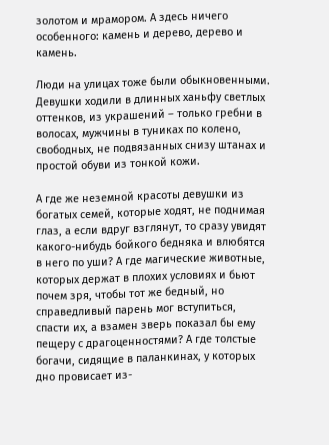золотом и мрамором. А здесь ничего особенного: камень и дерево, дерево и камень.

Люди на улицах тоже были обыкновенными. Девушки ходили в длинных ханьфу светлых оттенков, из украшений – только гребни в волосах, мужчины в туниках по колено, свободных, не подвязанных снизу штанах и простой обуви из тонкой кожи.

А где же неземной красоты девушки из богатых семей, которые ходят, не поднимая глаз, а если вдруг взглянут, то сразу увидят какого-нибудь бойкого бедняка и влюбятся в него по уши? А где магические животные, которых держат в плохих условиях и бьют почем зря, чтобы тот же бедный, но справедливый парень мог вступиться, спасти их, а взамен зверь показал бы ему пещеру с драгоценностями? А где толстые богачи, сидящие в паланкинах, у которых дно провисает из-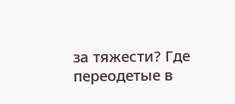за тяжести? Где переодетые в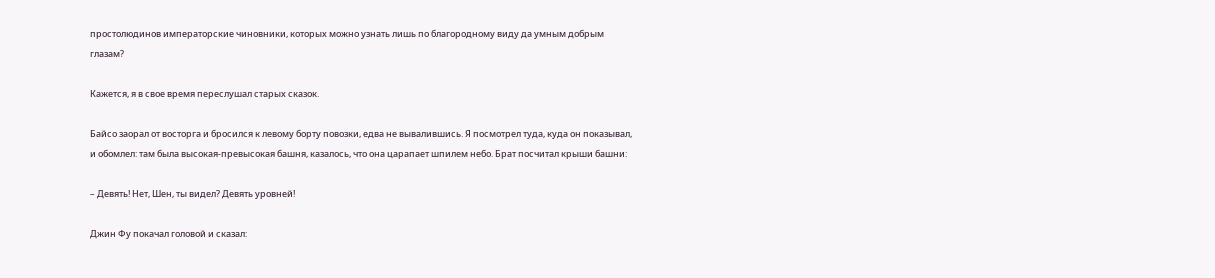простолюдинов императорские чиновники, которых можно узнать лишь по благородному виду да умным добрым глазам?

Кажется, я в свое время переслушал старых сказок.

Байсо заорал от восторга и бросился к левому борту повозки, едва не вывалившись. Я посмотрел туда, куда он показывал, и обомлел: там была высокая-превысокая башня, казалось, что она царапает шпилем небо. Брат посчитал крыши башни:

– Девять! Нет, Шен, ты видел? Девять уровней!

Джин Фу покачал головой и сказал: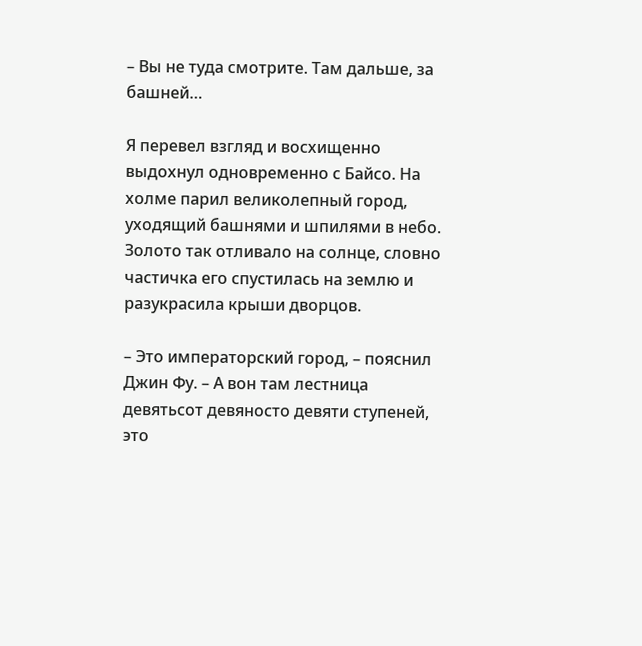– Вы не туда смотрите. Там дальше, за башней…

Я перевел взгляд и восхищенно выдохнул одновременно с Байсо. На холме парил великолепный город, уходящий башнями и шпилями в небо. Золото так отливало на солнце, словно частичка его спустилась на землю и разукрасила крыши дворцов.

– Это императорский город, – пояснил Джин Фу. – А вон там лестница девятьсот девяносто девяти ступеней, это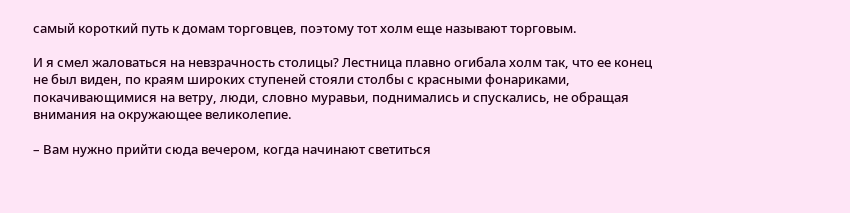самый короткий путь к домам торговцев, поэтому тот холм еще называют торговым.

И я смел жаловаться на невзрачность столицы? Лестница плавно огибала холм так, что ее конец не был виден, по краям широких ступеней стояли столбы с красными фонариками, покачивающимися на ветру, люди, словно муравьи, поднимались и спускались, не обращая внимания на окружающее великолепие.

– Вам нужно прийти сюда вечером, когда начинают светиться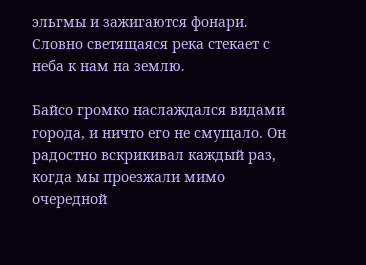эльгмы и зажигаются фонари. Словно светящаяся река стекает с неба к нам на землю.

Байсо громко наслаждался видами города, и ничто его не смущало. Он радостно вскрикивал каждый раз, когда мы проезжали мимо очередной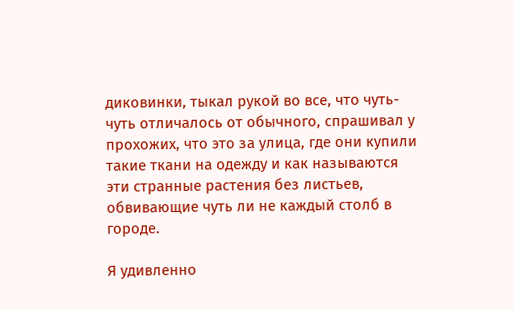диковинки, тыкал рукой во все, что чуть-чуть отличалось от обычного, спрашивал у прохожих, что это за улица, где они купили такие ткани на одежду и как называются эти странные растения без листьев, обвивающие чуть ли не каждый столб в городе.

Я удивленно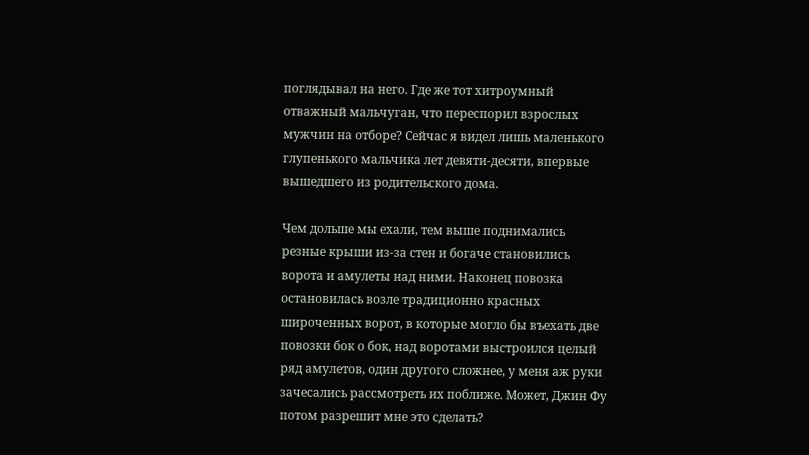поглядывал на него. Где же тот хитроумный отважный мальчуган, что переспорил взрослых мужчин на отборе? Сейчас я видел лишь маленького глупенького мальчика лет девяти-десяти, впервые вышедшего из родительского дома.

Чем дольше мы ехали, тем выше поднимались резные крыши из-за стен и богаче становились ворота и амулеты над ними. Наконец повозка остановилась возле традиционно красных широченных ворот, в которые могло бы въехать две повозки бок о бок, над воротами выстроился целый ряд амулетов, один другого сложнее, у меня аж руки зачесались рассмотреть их поближе. Может, Джин Фу потом разрешит мне это сделать?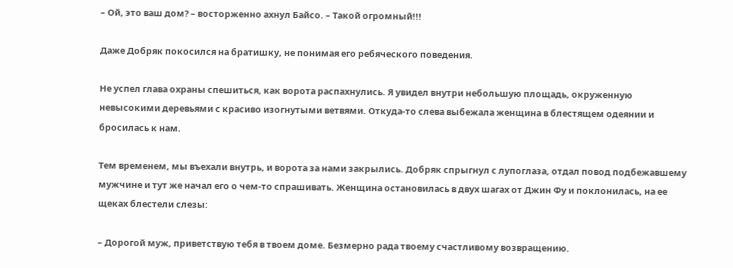– Ой, это ваш дом? – восторженно ахнул Байсо. – Такой огромный!!!

Даже Добряк покосился на братишку, не понимая его ребяческого поведения.

Не успел глава охраны спешиться, как ворота распахнулись. Я увидел внутри небольшую площадь, окруженную невысокими деревьями с красиво изогнутыми ветвями. Откуда-то слева выбежала женщина в блестящем одеянии и бросилась к нам.

Тем временем, мы въехали внутрь, и ворота за нами закрылись. Добряк спрыгнул с лупоглаза, отдал повод подбежавшему мужчине и тут же начал его о чем-то спрашивать. Женщина остановилась в двух шагах от Джин Фу и поклонилась, на ее щеках блестели слезы:

– Дорогой муж, приветствую тебя в твоем доме. Безмерно рада твоему счастливому возвращению.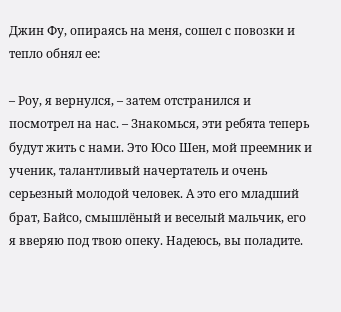Джин Фу, опираясь на меня, сошел с повозки и тепло обнял ее:

– Роу, я вернулся, – затем отстранился и посмотрел на нас. – Знакомься, эти ребята теперь будут жить с нами. Это Юсо Шен, мой преемник и ученик, талантливый начертатель и очень серьезный молодой человек. А это его младший брат, Байсо, смышлёный и веселый мальчик, его я вверяю под твою опеку. Надеюсь, вы поладите.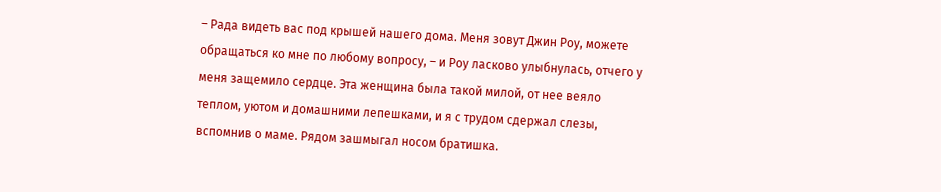– Рада видеть вас под крышей нашего дома. Меня зовут Джин Роу, можете обращаться ко мне по любому вопросу, – и Роу ласково улыбнулась, отчего у меня защемило сердце. Эта женщина была такой милой, от нее веяло теплом, уютом и домашними лепешками, и я с трудом сдержал слезы, вспомнив о маме. Рядом зашмыгал носом братишка.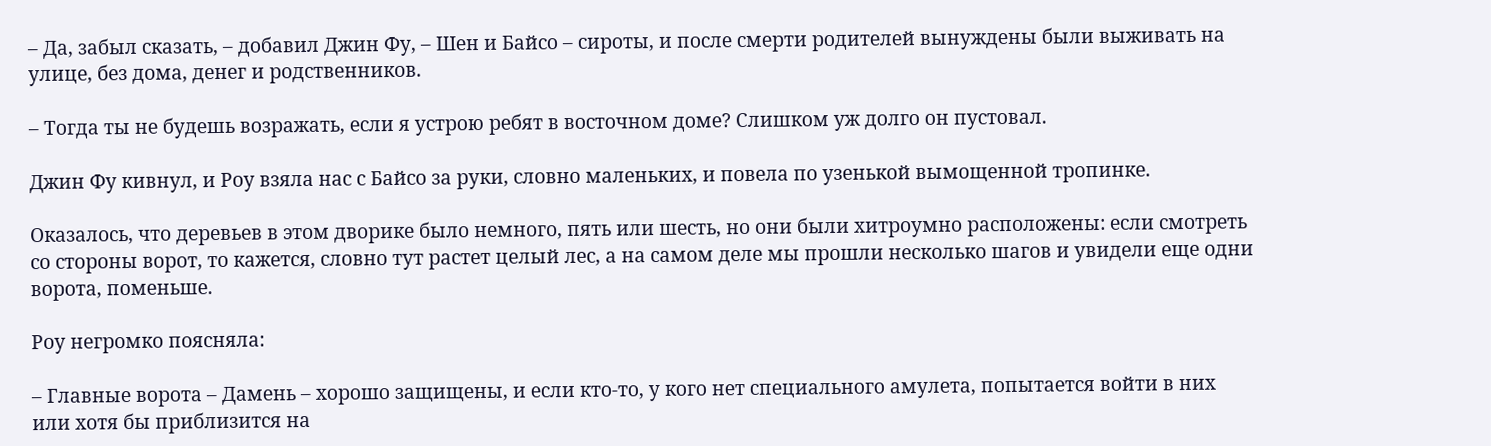– Да, забыл сказать, – добавил Джин Фу, – Шен и Байсо – сироты, и после смерти родителей вынуждены были выживать на улице, без дома, денег и родственников.

– Тогда ты не будешь возражать, если я устрою ребят в восточном доме? Слишком уж долго он пустовал.

Джин Фу кивнул, и Роу взяла нас с Байсо за руки, словно маленьких, и повела по узенькой вымощенной тропинке.

Оказалось, что деревьев в этом дворике было немного, пять или шесть, но они были хитроумно расположены: если смотреть со стороны ворот, то кажется, словно тут растет целый лес, а на самом деле мы прошли несколько шагов и увидели еще одни ворота, поменьше.

Роу негромко поясняла:

– Главные ворота – Дамень – хорошо защищены, и если кто-то, у кого нет специального амулета, попытается войти в них или хотя бы приблизится на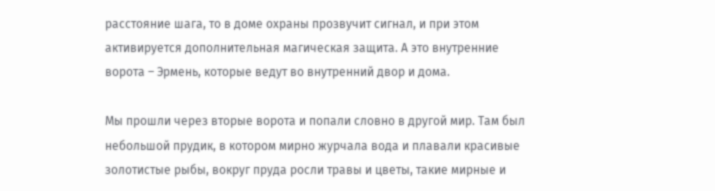расстояние шага, то в доме охраны прозвучит сигнал, и при этом активируется дополнительная магическая защита. А это внутренние ворота – Эрмень, которые ведут во внутренний двор и дома.

Мы прошли через вторые ворота и попали словно в другой мир. Там был небольшой прудик, в котором мирно журчала вода и плавали красивые золотистые рыбы, вокруг пруда росли травы и цветы, такие мирные и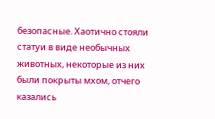безопасные. Хаотично стояли статуи в виде необычных животных, некоторые из них были покрыты мхом, отчего казались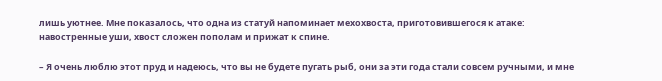лишь уютнее. Мне показалось, что одна из статуй напоминает мехохвоста, приготовившегося к атаке: навостренные уши, хвост сложен пополам и прижат к спине.

– Я очень люблю этот пруд и надеюсь, что вы не будете пугать рыб, они за эти года стали совсем ручными, и мне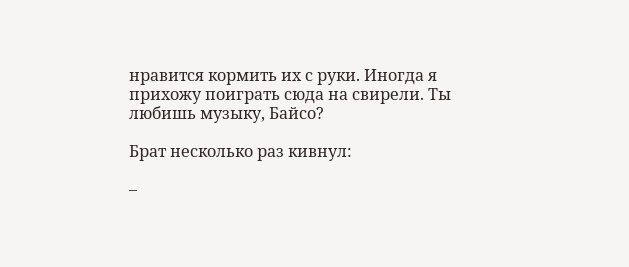нравится кормить их с руки. Иногда я прихожу поиграть сюда на свирели. Ты любишь музыку, Байсо?

Брат несколько раз кивнул:

–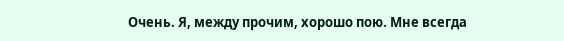Очень. Я, между прочим, хорошо пою. Мне всегда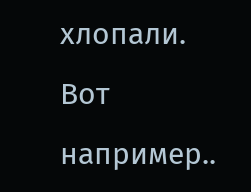хлопали. Вот например..